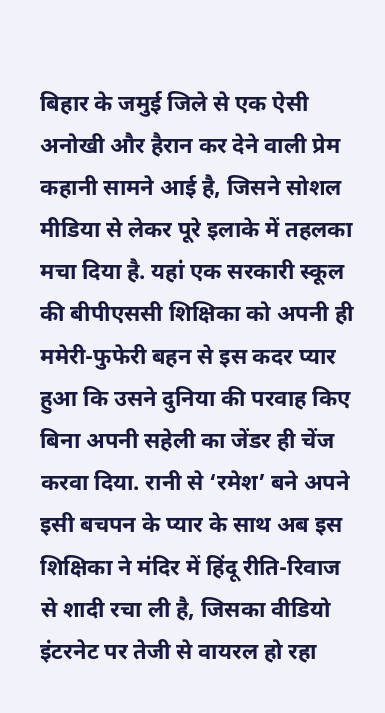बिहार के जमुई जिले से एक ऐसी अनोखी और हैरान कर देने वाली प्रेम कहानी सामने आई है, जिसने सोशल मीडिया से लेकर पूरे इलाके में तहलका मचा दिया है. यहां एक सरकारी स्कूल की बीपीएससी शिक्षिका को अपनी ही ममेरी-फुफेरी बहन से इस कदर प्यार हुआ कि उसने दुनिया की परवाह किए बिना अपनी सहेली का जेंडर ही चेंज करवा दिया. रानी से ‘रमेश’ बने अपने इसी बचपन के प्यार के साथ अब इस शिक्षिका ने मंदिर में हिंदू रीति-रिवाज से शादी रचा ली है, जिसका वीडियो इंटरनेट पर तेजी से वायरल हो रहा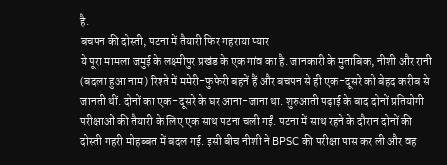है.
बचपन की दोस्ती, पटना में तैयारी फिर गहराया प्यार
ये पूरा मामला जमुई के लक्ष्मीपुर प्रखंड के एक गांव का है. जानकारी के मुताबिक, नीशी और रानी (बदला हुआ नाम) रिश्ते में ममेरी-फुफेरी बहनें हैं और बचपन से ही एक-दूसरे को बेहद करीब से जानती थीं. दोनों का एक-दूसरे के घर आना-जाना था. शुरुआती पढ़ाई के बाद दोनों प्रतियोगी परीक्षाओं की तैयारी के लिए एक साथ पटना चली गईं. पटना में साथ रहने के दौरान दोनों की दोस्ती गहरी मोहब्बत में बदल गई. इसी बीच नीशी ने BPSC की परीक्षा पास कर ली और वह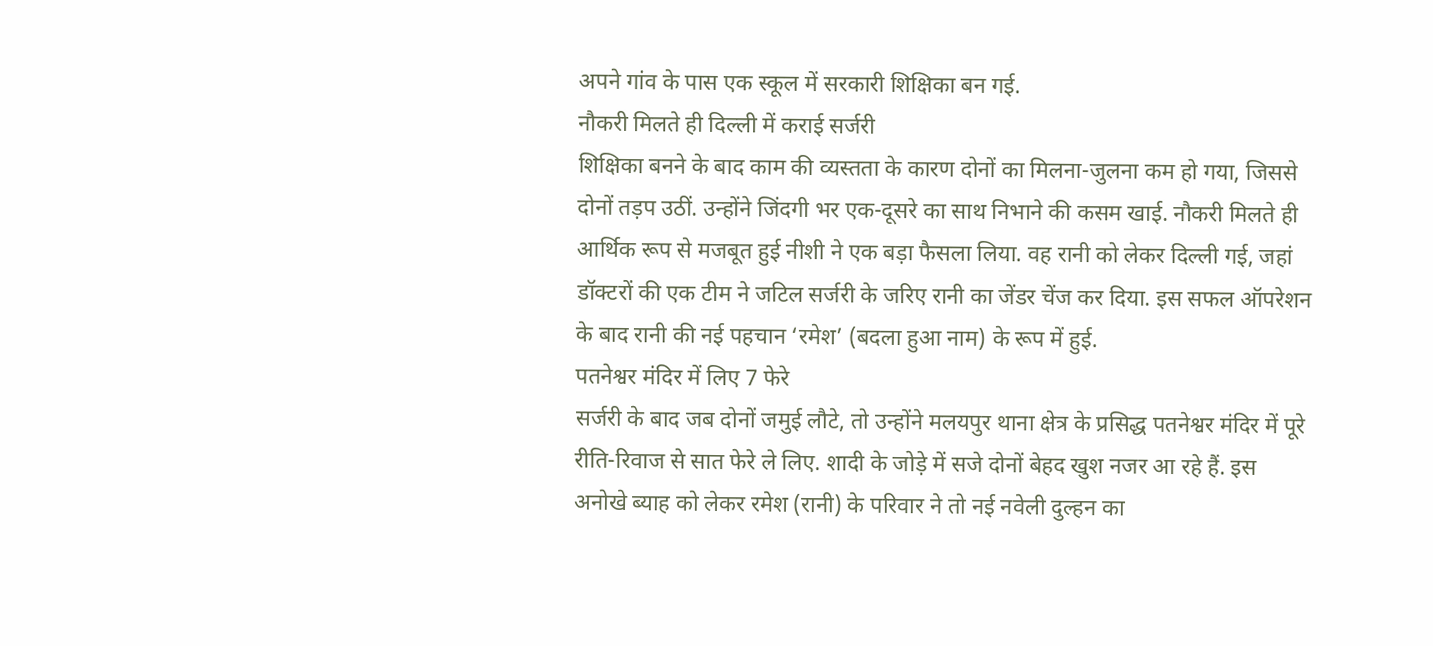अपने गांव के पास एक स्कूल में सरकारी शिक्षिका बन गई.
नौकरी मिलते ही दिल्ली में कराई सर्जरी
शिक्षिका बनने के बाद काम की व्यस्तता के कारण दोनों का मिलना-जुलना कम हो गया, जिससे दोनों तड़प उठीं. उन्होंने जिंदगी भर एक-दूसरे का साथ निभाने की कसम खाई. नौकरी मिलते ही आर्थिक रूप से मजबूत हुई नीशी ने एक बड़ा फैसला लिया. वह रानी को लेकर दिल्ली गई, जहां डॉक्टरों की एक टीम ने जटिल सर्जरी के जरिए रानी का जेंडर चेंज कर दिया. इस सफल ऑपरेशन के बाद रानी की नई पहचान ‘रमेश’ (बदला हुआ नाम) के रूप में हुई.
पतनेश्वर मंदिर में लिए 7 फेरे
सर्जरी के बाद जब दोनों जमुई लौटे, तो उन्होंने मलयपुर थाना क्षेत्र के प्रसिद्ध पतनेश्वर मंदिर में पूरे रीति-रिवाज से सात फेरे ले लिए. शादी के जोड़े में सजे दोनों बेहद खुश नजर आ रहे हैं. इस अनोखे ब्याह को लेकर रमेश (रानी) के परिवार ने तो नई नवेली दुल्हन का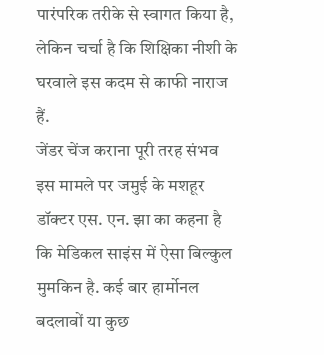पारंपरिक तरीके से स्वागत किया है, लेकिन चर्चा है कि शिक्षिका नीशी के घरवाले इस कदम से काफी नाराज हैं.
जेंडर चेंज कराना पूरी तरह संभव
इस मामले पर जमुई के मशहूर डॉक्टर एस. एन. झा का कहना है कि मेडिकल साइंस में ऐसा बिल्कुल मुमकिन है. कई बार हार्मोनल बदलावों या कुछ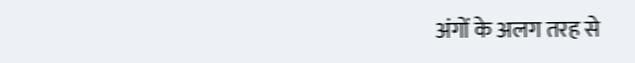अंगों के अलग तरह से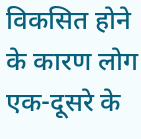विकसित होने के कारण लोग एक-दूसरे के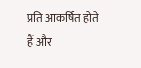प्रति आकर्षित होते हैं और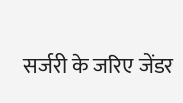सर्जरी के जरिए जेंडर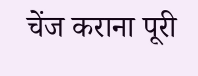चेंज कराना पूरी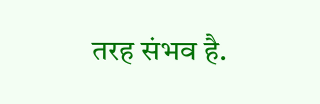तरह संभव है.